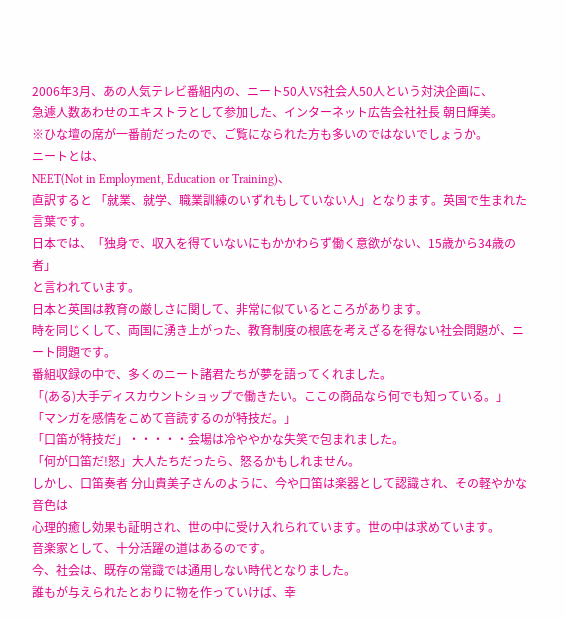2006年3月、あの人気テレビ番組内の、ニート50人VS社会人50人という対決企画に、
急遽人数あわせのエキストラとして参加した、インターネット広告会社社長 朝日輝美。
※ひな壇の席が一番前だったので、ご覧になられた方も多いのではないでしょうか。
ニートとは、
NEET(Not in Employment, Education or Training)、
直訳すると 「就業、就学、職業訓練のいずれもしていない人」となります。英国で生まれた言葉です。
日本では、「独身で、収入を得ていないにもかかわらず働く意欲がない、15歳から34歳の者」
と言われています。
日本と英国は教育の厳しさに関して、非常に似ているところがあります。
時を同じくして、両国に湧き上がった、教育制度の根底を考えざるを得ない社会問題が、ニート問題です。
番組収録の中で、多くのニート諸君たちが夢を語ってくれました。
「(ある)大手ディスカウントショップで働きたい。ここの商品なら何でも知っている。」
「マンガを感情をこめて音読するのが特技だ。」
「口笛が特技だ」・・・・・会場は冷ややかな失笑で包まれました。
「何が口笛だ!怒」大人たちだったら、怒るかもしれません。
しかし、口笛奏者 分山貴美子さんのように、今や口笛は楽器として認識され、その軽やかな音色は
心理的癒し効果も証明され、世の中に受け入れられています。世の中は求めています。
音楽家として、十分活躍の道はあるのです。
今、社会は、既存の常識では通用しない時代となりました。
誰もが与えられたとおりに物を作っていけば、幸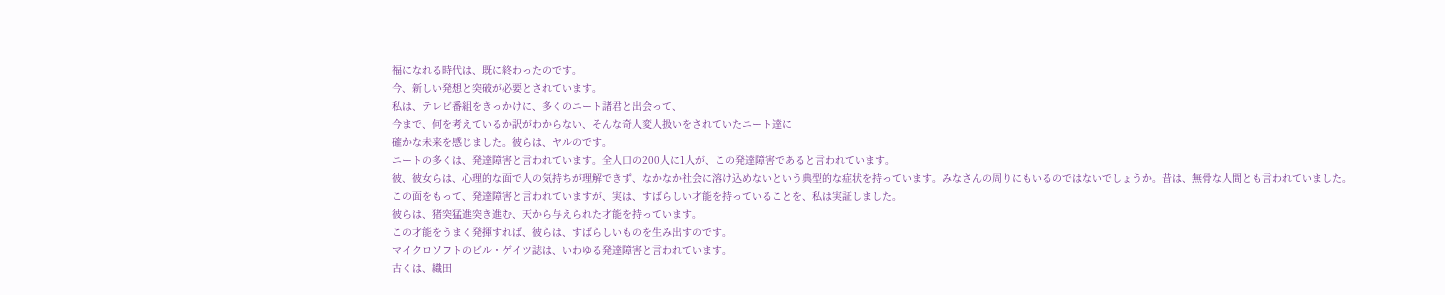福になれる時代は、既に終わったのです。
今、新しい発想と突破が必要とされています。
私は、テレビ番組をきっかけに、多くのニート諸君と出会って、
今まで、何を考えているか訳がわからない、そんな奇人変人扱いをされていたニート達に
確かな未来を感じました。彼らは、ヤルのです。
ニートの多くは、発達障害と言われています。全人口の200人に1人が、この発達障害であると言われています。
彼、彼女らは、心理的な面で人の気持ちが理解できず、なかなか社会に溶け込めないという典型的な症状を持っています。みなさんの周りにもいるのではないでしょうか。昔は、無骨な人間とも言われていました。
この面をもって、発達障害と言われていますが、実は、すばらしい才能を持っていることを、私は実証しました。
彼らは、猪突猛進突き進む、天から与えられた才能を持っています。
この才能をうまく発揮すれば、彼らは、すばらしいものを生み出すのです。
マイクロソフトのビル・ゲイツ誌は、いわゆる発達障害と言われています。
古くは、織田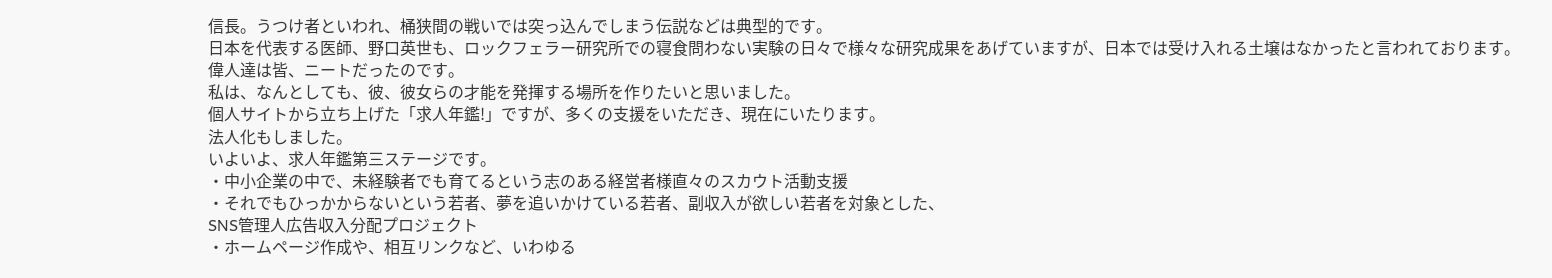信長。うつけ者といわれ、桶狭間の戦いでは突っ込んでしまう伝説などは典型的です。
日本を代表する医師、野口英世も、ロックフェラー研究所での寝食問わない実験の日々で様々な研究成果をあげていますが、日本では受け入れる土壌はなかったと言われております。
偉人達は皆、ニートだったのです。
私は、なんとしても、彼、彼女らの才能を発揮する場所を作りたいと思いました。
個人サイトから立ち上げた「求人年鑑!」ですが、多くの支援をいただき、現在にいたります。
法人化もしました。
いよいよ、求人年鑑第三ステージです。
・中小企業の中で、未経験者でも育てるという志のある経営者様直々のスカウト活動支援
・それでもひっかからないという若者、夢を追いかけている若者、副収入が欲しい若者を対象とした、
SNS管理人広告収入分配プロジェクト
・ホームページ作成や、相互リンクなど、いわゆる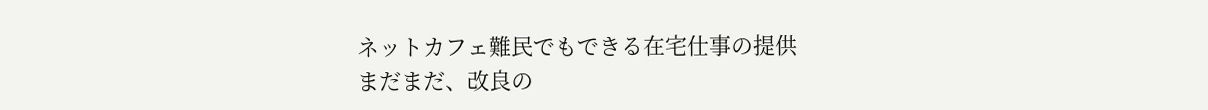ネットカフェ難民でもできる在宅仕事の提供
まだまだ、改良の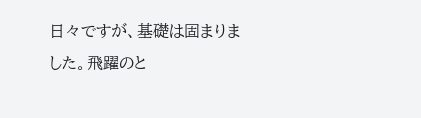日々ですが、基礎は固まりました。飛躍のと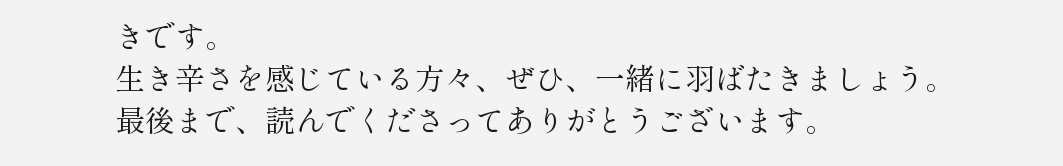きです。
生き辛さを感じている方々、ぜひ、一緒に羽ばたきましょう。
最後まで、読んでくださってありがとうございます。